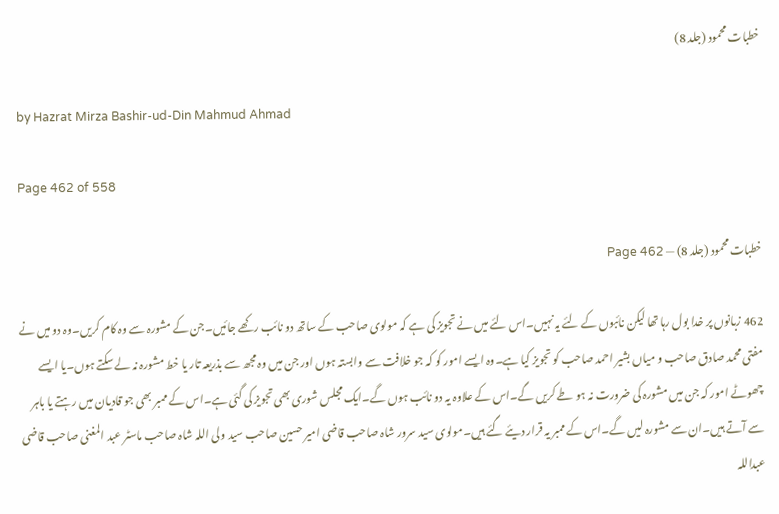خطبات محمود (جلد 8)

by Hazrat Mirza Bashir-ud-Din Mahmud Ahmad

Page 462 of 558

خطبات محمود (جلد 8) — Page 462

462 زبانوں پر خدا بول رہا تھا لیکن نائبوں کے لئے یہ نہیں۔اس لئے میں نے تجویز کی ہے کہ مولوی صاحب کے ساتھ دو نائب رکھے جائیں۔جن کے مشورہ سے وہ کام کریں۔وہ دو میں نے مفتی محمد صادق صاحب و میاں بشیر احمد صاحب کو تجویز کیا ہے۔وہ ایسے امور کو کہ جو خلافت سے وابستہ ہوں اور جن میں وہ مجھ سے بذریعہ تار یا خط مشورہ نہ لے سکتے ہوں۔یا ایسے چھوٹے امور کہ جن میں مشورہ کی ضرورت نہ ہو طے کریں گے۔اس کے علاوہ یہ دو نائب ہوں گے۔ایک مجلس شوری بھی تجویز کی گئی ہے۔اس کے ممبر بھی جو قادیان میں رہتے یا باہر سے آتے ہیں۔ان سے مشورہ لیں گے۔اس کے ممبر یہ قرار دیئے گئے ہیں۔مولوی سید سرور شاہ صاحب قاضی امیر حسین صاحب سید ولی اللہ شاہ صاحب ماسٹر عبد المغنی صاحب قاضی عبداللہ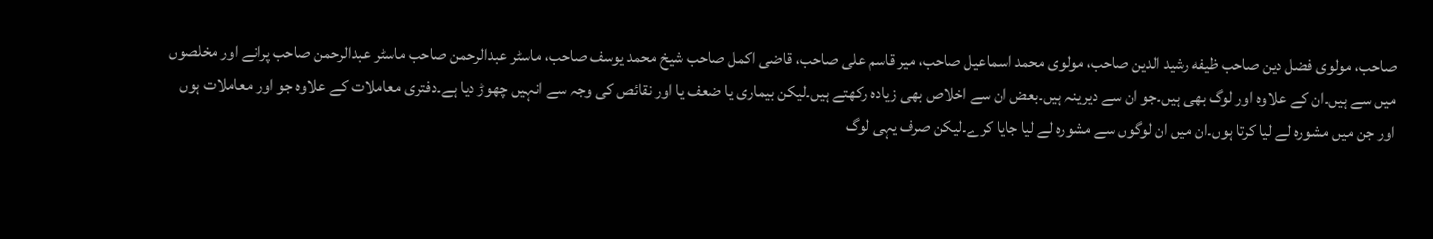صاحب، مولوی فضل دین صاحب ظیفه رشید الدین صاحب، مولوی محمد اسماعیل صاحب، میر قاسم علی صاحب، قاضی اکمل صاحب شیخ محمد یوسف صاحب، ماسٹر عبدالرحمن صاحب ماسٹر عبدالرحمن صاحب پرانے اور مخلصوں میں سے ہیں۔ان کے علاوہ اور لوگ بھی ہیں۔جو ان سے دیرینہ ہیں۔بعض ان سے اخلاص بھی زیادہ رکھتے ہیں۔لیکن بیماری یا ضعف یا اور نقائص کی وجہ سے انہیں چھوڑ دیا ہے۔دفتری معاملات کے علاوہ جو اور معاملات ہوں اور جن میں مشورہ لے لیا کرتا ہوں۔ان میں ان لوگوں سے مشورہ لے لیا جایا کرے۔لیکن صرف یہی لوگ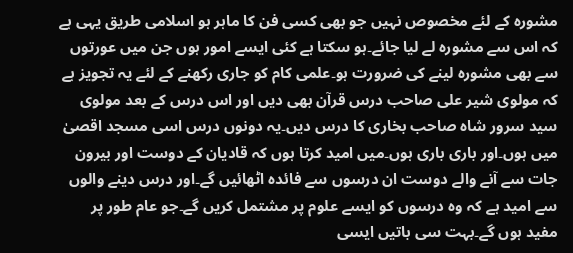مشورہ کے لئے مخصوص نہیں جو بھی کسی فن کا ماہر ہو اسلامی طریق یہی ہے کہ اس سے مشورہ لے لیا جائے۔ہو سکتا ہے کئی ایسے امور ہوں جن میں عورتوں سے بھی مشورہ لینے کی ضرورت ہو۔علمی کام کو جاری رکھنے کے لئے یہ تجویز ہے کہ مولوی شیر علی صاحب درس قرآن بھی دیں اور اس درس کے بعد مولوی سید سرور شاہ صاحب بخاری کا درس دیں۔یہ دونوں درس اسی مسجد اقصیٰ میں ہوں۔اور باری باری ہوں۔میں امید کرتا ہوں کہ قادیان کے دوست اور بیرون جات سے آنے والے دوست ان درسوں سے فائدہ اٹھائیں گے۔اور درس دینے والوں سے امید ہے کہ وہ درسوں کو ایسے علوم پر مشتمل کریں گے۔جو عام طور پر مفید ہوں گے۔بہت سی باتیں ایسی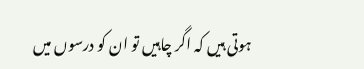ہوتی ہیں کہ اگر چاہیں تو ان کو درسوں میں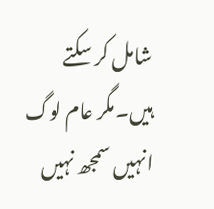شامل کر سکتے ہیں۔مگر عام لوگ انہیں سمجھ نہیں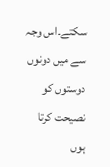سکتے۔اس وجہ سے میں دونوں دوستوں کو نصیحت کرتا ہوں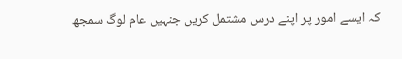کہ ایسے امور پر اپنے درس مشتمل کریں جنہیں عام لوگ سمجھ